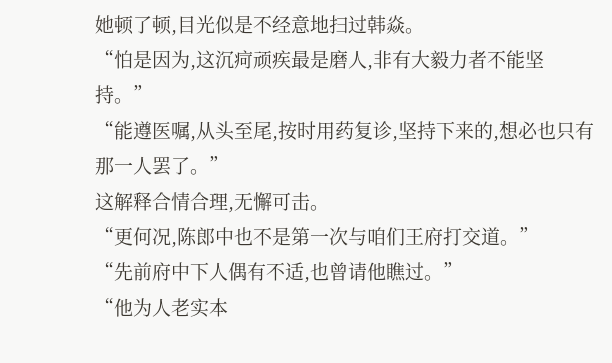她顿了顿,目光似是不经意地扫过韩焱。
“怕是因为,这沉疴顽疾最是磨人,非有大毅力者不能坚持。”
“能遵医嘱,从头至尾,按时用药复诊,坚持下来的,想必也只有那一人罢了。”
这解释合情合理,无懈可击。
“更何况,陈郎中也不是第一次与咱们王府打交道。”
“先前府中下人偶有不适,也曾请他瞧过。”
“他为人老实本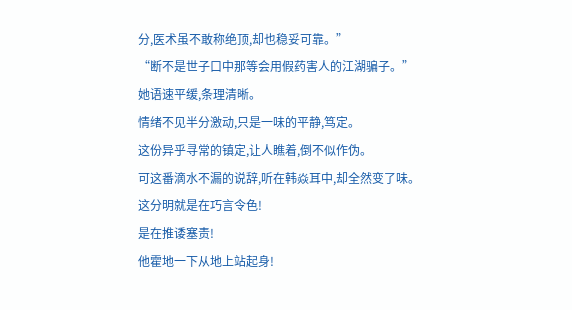分,医术虽不敢称绝顶,却也稳妥可靠。”
“断不是世子口中那等会用假药害人的江湖骗子。”
她语速平缓,条理清晰。
情绪不见半分激动,只是一味的平静,笃定。
这份异乎寻常的镇定,让人瞧着,倒不似作伪。
可这番滴水不漏的说辞,听在韩焱耳中,却全然变了味。
这分明就是在巧言令色!
是在推诿塞责!
他霍地一下从地上站起身!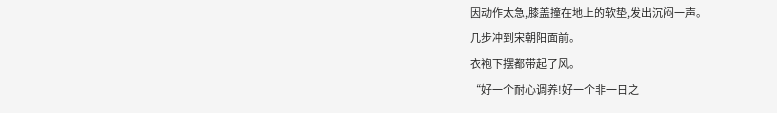因动作太急,膝盖撞在地上的软垫,发出沉闷一声。
几步冲到宋朝阳面前。
衣袍下摆都带起了风。
“好一个耐心调养!好一个非一日之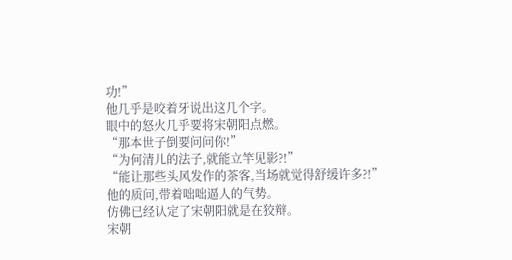功!”
他几乎是咬着牙说出这几个字。
眼中的怒火几乎要将宋朝阳点燃。
“那本世子倒要问问你!”
“为何清儿的法子,就能立竿见影?!”
“能让那些头风发作的茶客,当场就觉得舒缓许多?!”
他的质问,带着咄咄逼人的气势。
仿佛已经认定了宋朝阳就是在狡辩。
宋朝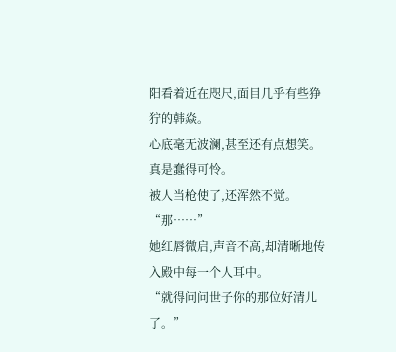阳看着近在咫尺,面目几乎有些狰狞的韩焱。
心底毫无波澜,甚至还有点想笑。
真是蠢得可怜。
被人当枪使了,还浑然不觉。
“那……”
她红唇微启,声音不高,却清晰地传入殿中每一个人耳中。
“就得问问世子你的那位好清儿了。”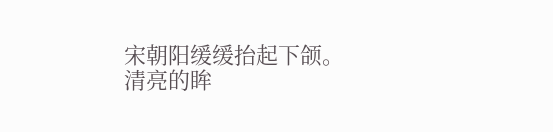宋朝阳缓缓抬起下颌。
清亮的眸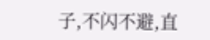子,不闪不避,直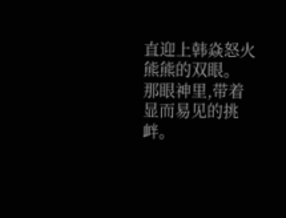直迎上韩焱怒火熊熊的双眼。
那眼神里,带着显而易见的挑衅。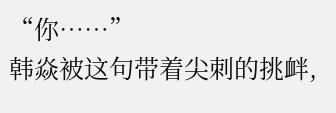“你……”
韩焱被这句带着尖刺的挑衅,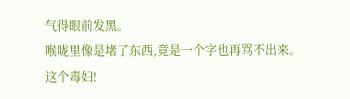气得眼前发黑。
喉咙里像是堵了东西,竟是一个字也再骂不出来。
这个毒妇!